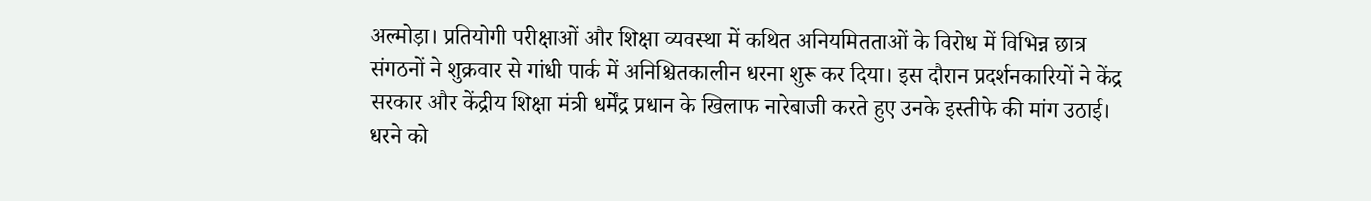अल्मोड़ा। प्रतियोगी परीक्षाओं और शिक्षा व्यवस्था में कथित अनियमितताओं के विरोध में विभिन्न छात्र संगठनों ने शुक्रवार से गांधी पार्क में अनिश्चितकालीन धरना शुरू कर दिया। इस दौरान प्रदर्शनकारियों ने केंद्र सरकार और केंद्रीय शिक्षा मंत्री धर्मेंद्र प्रधान के खिलाफ नारेबाजी करते हुए उनके इस्तीफे की मांग उठाई।
धरने को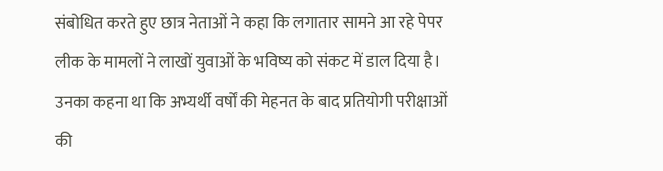संबोधित करते हुए छात्र नेताओं ने कहा कि लगातार सामने आ रहे पेपर लीक के मामलों ने लाखों युवाओं के भविष्य को संकट में डाल दिया है। उनका कहना था कि अभ्यर्थी वर्षों की मेहनत के बाद प्रतियोगी परीक्षाओं की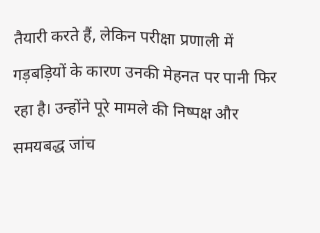तैयारी करते हैं, लेकिन परीक्षा प्रणाली में गड़बड़ियों के कारण उनकी मेहनत पर पानी फिर रहा है। उन्होंने पूरे मामले की निष्पक्ष और समयबद्ध जांच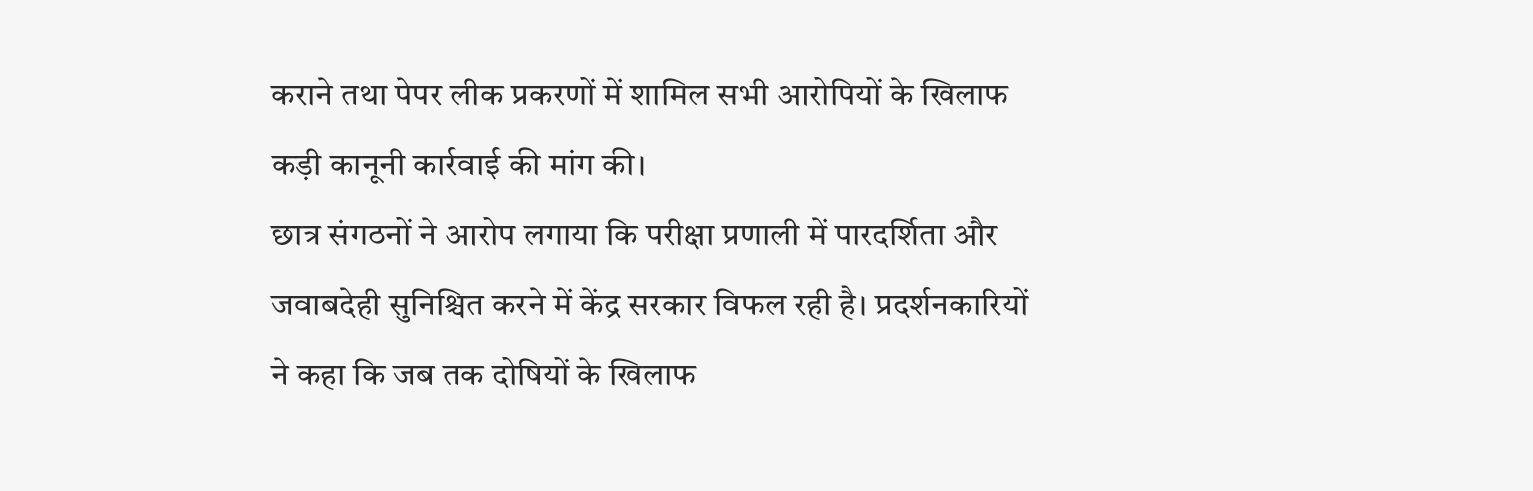कराने तथा पेपर लीक प्रकरणों में शामिल सभी आरोपियों के खिलाफ कड़ी कानूनी कार्रवाई की मांग की।
छात्र संगठनों ने आरोप लगाया कि परीक्षा प्रणाली में पारदर्शिता और जवाबदेही सुनिश्चित करने में केंद्र सरकार विफल रही है। प्रदर्शनकारियों ने कहा कि जब तक दोषियों के खिलाफ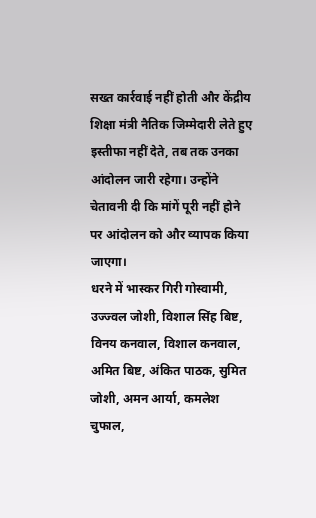सख्त कार्रवाई नहीं होती और केंद्रीय शिक्षा मंत्री नैतिक जिम्मेदारी लेते हुए इस्तीफा नहीं देते, तब तक उनका आंदोलन जारी रहेगा। उन्होंने चेतावनी दी कि मांगें पूरी नहीं होने पर आंदोलन को और व्यापक किया जाएगा।
धरने में भास्कर गिरी गोस्वामी, उज्ज्वल जोशी, विशाल सिंह बिष्ट, विनय कनवाल, विशाल कनवाल, अमित बिष्ट, अंकित पाठक, सुमित जोशी, अमन आर्या, कमलेश चुफाल,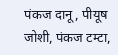पंकज दानू, पीयूष जोशी, पंकज टम्टा,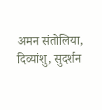अमन संतोलिया, दिव्यांशु, सुदर्शन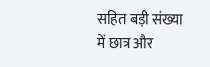सहित बड़ी संख्या में छात्र और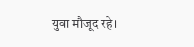युवा मौजूद रहे।